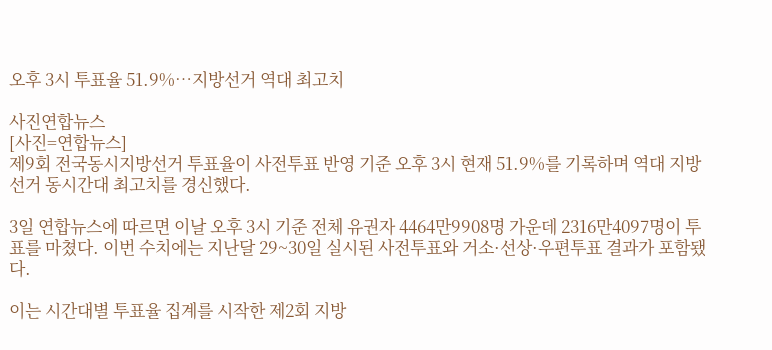오후 3시 투표율 51.9%…지방선거 역대 최고치

사진연합뉴스
[사진=연합뉴스]
제9회 전국동시지방선거 투표율이 사전투표 반영 기준 오후 3시 현재 51.9%를 기록하며 역대 지방선거 동시간대 최고치를 경신했다.

3일 연합뉴스에 따르면 이날 오후 3시 기준 전체 유권자 4464만9908명 가운데 2316만4097명이 투표를 마쳤다. 이번 수치에는 지난달 29~30일 실시된 사전투표와 거소·선상·우편투표 결과가 포함됐다.

이는 시간대별 투표율 집계를 시작한 제2회 지방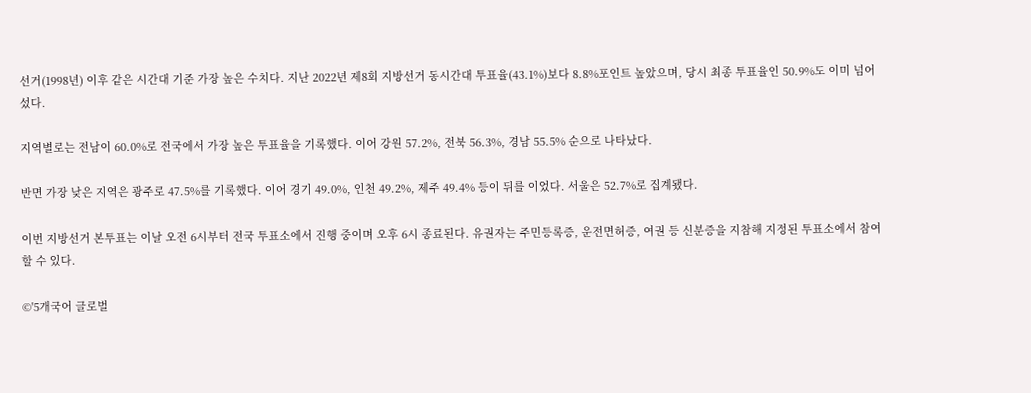선거(1998년) 이후 같은 시간대 기준 가장 높은 수치다. 지난 2022년 제8회 지방선거 동시간대 투표율(43.1%)보다 8.8%포인트 높았으며, 당시 최종 투표율인 50.9%도 이미 넘어섰다.

지역별로는 전남이 60.0%로 전국에서 가장 높은 투표율을 기록했다. 이어 강원 57.2%, 전북 56.3%, 경남 55.5% 순으로 나타났다.

반면 가장 낮은 지역은 광주로 47.5%를 기록했다. 이어 경기 49.0%, 인천 49.2%, 제주 49.4% 등이 뒤를 이었다. 서울은 52.7%로 집계됐다.

이번 지방선거 본투표는 이날 오전 6시부터 전국 투표소에서 진행 중이며 오후 6시 종료된다. 유권자는 주민등록증, 운전면허증, 여권 등 신분증을 지참해 지정된 투표소에서 참여할 수 있다.

©'5개국어 글로벌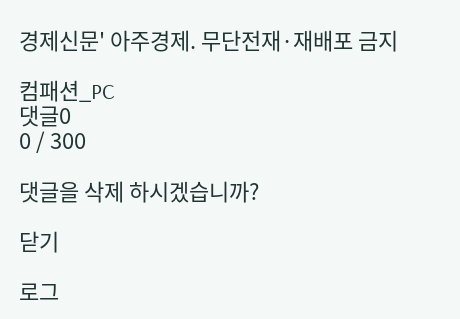경제신문' 아주경제. 무단전재·재배포 금지

컴패션_PC
댓글0
0 / 300

댓글을 삭제 하시겠습니까?

닫기

로그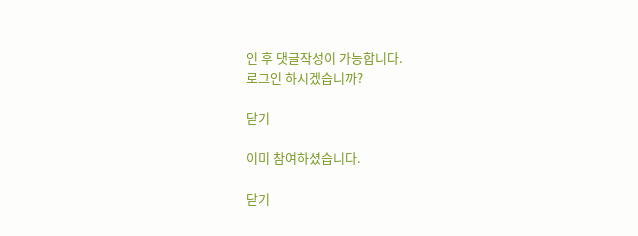인 후 댓글작성이 가능합니다.
로그인 하시겠습니까?

닫기

이미 참여하셨습니다.

닫기